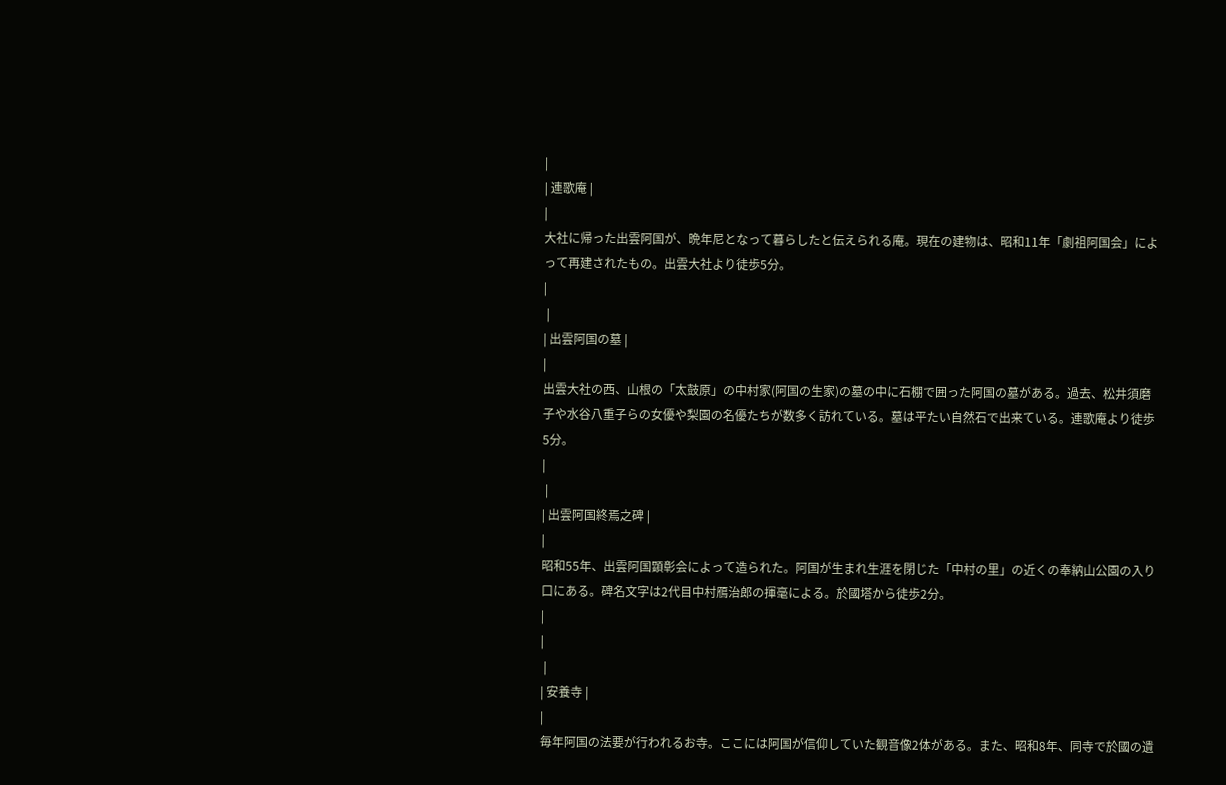|
| 連歌庵 |
|
大社に帰った出雲阿国が、晩年尼となって暮らしたと伝えられる庵。現在の建物は、昭和11年「劇祖阿国会」によって再建されたもの。出雲大社より徒歩5分。
|
 |
| 出雲阿国の墓 |
|
出雲大社の西、山根の「太鼓原」の中村家(阿国の生家)の墓の中に石棚で囲った阿国の墓がある。過去、松井須磨子や水谷八重子らの女優や梨園の名優たちが数多く訪れている。墓は平たい自然石で出来ている。連歌庵より徒歩5分。
|
 |
| 出雲阿国終焉之碑 |
|
昭和55年、出雲阿国顕彰会によって造られた。阿国が生まれ生涯を閉じた「中村の里」の近くの奉納山公園の入り口にある。碑名文字は2代目中村鴈治郎の揮毫による。於國塔から徒歩2分。
|
|
 |
| 安養寺 |
|
毎年阿国の法要が行われるお寺。ここには阿国が信仰していた観音像2体がある。また、昭和8年、同寺で於國の遺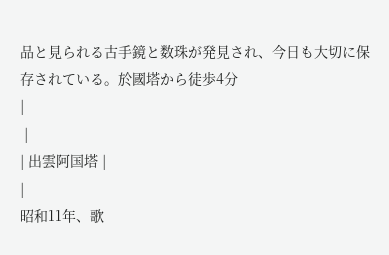品と見られる古手鏡と数珠が発見され、今日も大切に保存されている。於國塔から徒歩4分
|
 |
| 出雲阿国塔 |
|
昭和11年、歌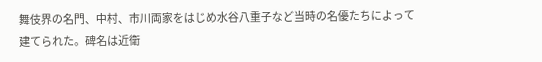舞伎界の名門、中村、市川両家をはじめ水谷八重子など当時の名優たちによって建てられた。碑名は近衛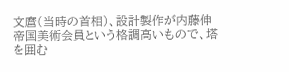文麿(当時の首相)、設計製作が内藤伸帝国美術会員という格調高いもので、塔を囲む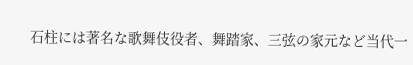石柱には著名な歌舞伎役者、舞踏家、三弦の家元など当代一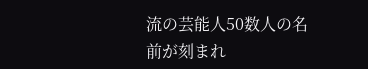流の芸能人50数人の名前が刻まれ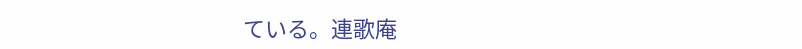ている。連歌庵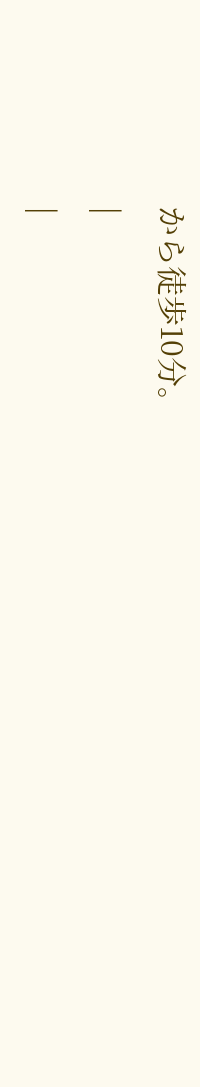から徒歩10分。
|
|